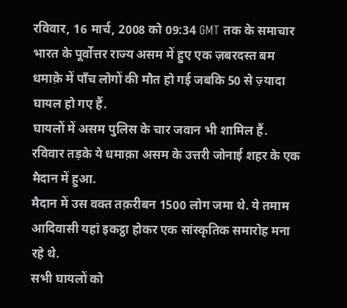रविवार, 16 मार्च, 2008 को 09:34 GMT तक के समाचार
भारत के पूर्वोत्तर राज्य असम में हुए एक ज़बरदस्त बम धमाक़े में पाँच लोगों की मौत हो गई जबकि 50 से ज़्यादा घायल हो गए हैं.
घायलों में असम पुलिस के चार जवान भी शामिल हैं.
रविवार तड़के ये धमाक़ा असम के उत्तरी जोनाई शहर के एक मैदान में हुआ.
मैदान में उस वक्त तक़रीबन 1500 लोग जमा थे. ये तमाम आदिवासी यहां इकट्ठा होकर एक सांस्कृतिक समारोह मना रहे थे.
सभी घायलों को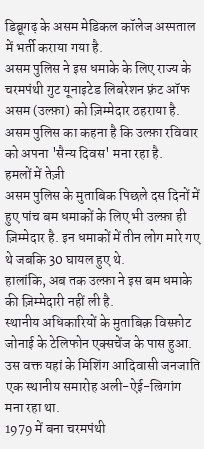डिब्रूगढ़ के असम मेडिकल कॉलेज अस्पताल में भर्ती कराया गया है.
असम पुलिस ने इस धमाके के लिए राज्य के चरमपंथी गुट यूनाइटेड लिबरेशन फ़्रंट ऑफ असम (उल्फ़ा) को ज़िम्मेदार ठहराया है.
असम पुलिस का कहना है कि उल्फ़ा रविवार को अपना 'सैन्य दिवस' मना रहा है.
हमलों में तेज़ी
असम पुलिस के मुताबिक पिछले दस दिनों में हुए पांच बम धमाकों के लिए भी उल्फ़ा ही ज़िम्मेदार है. इन धमाकों में तीन लोग मारे गए थे जबकि 30 घायल हुए थे.
हालांकि, अब तक उल्फ़ा ने इस बम धमाके की ज़िम्मेदारी नहीं ली है.
स्थानीय अधिकारियों के मुताबिक़ विस्फ़ोट जोनाई के टेलिफोन एक्सचेंज के पास हुआ. उस वक्त यहां के मिशिंग आदिवासी जनजाति एक स्थानीय समारोह अली-ऐई-ल्रिगांग मना रहा था.
1979 में बना चरमपंथी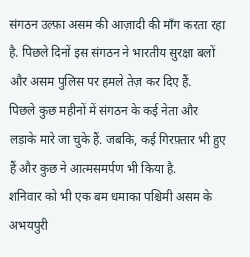संगठन उल्फ़ा असम की आज़ादी की माँग करता रहा है. पिछले दिनों इस संगठन ने भारतीय सुरक्षा बलों और असम पुलिस पर हमले तेज़ कर दिए हैं.
पिछले कुछ महीनों में संगठन के कई नेता और लड़ाके मारे जा चुके हैं. जबकि, कई गिरफ़्तार भी हुए हैं और कुछ ने आत्मसमर्पण भी किया है.
शनिवार को भी एक बम धमाका पश्चिमी असम के अभयपुरी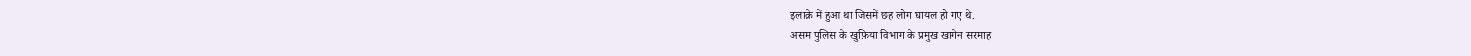इलाक़े में हुआ था जिसमें छह लोग घायल हो गए थे.
असम पुलिस के खुफ़िया विभाग के प्रमुख खागेन सरमाह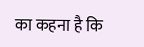का कहना है कि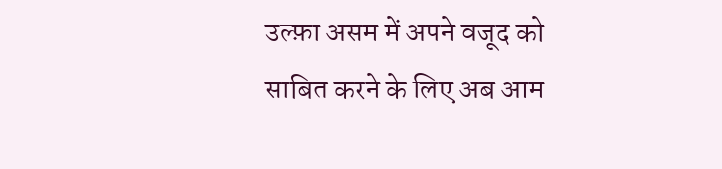उल्फ़ा असम में अपने वजूद को साबित करने के लिए अब आम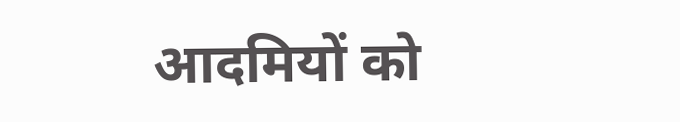आदमियों को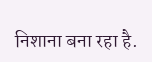निशाना बना रहा है.